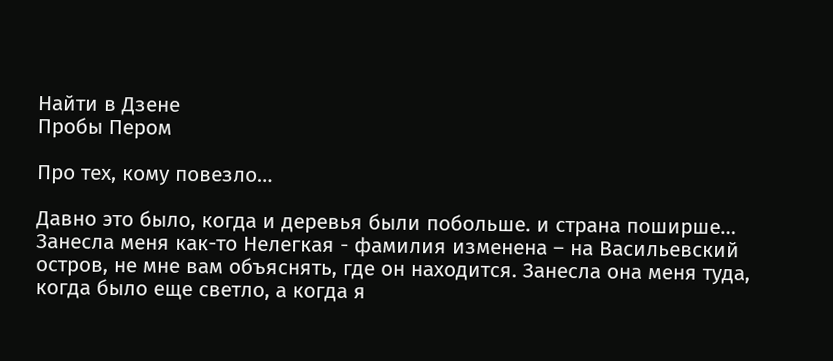Найти в Дзене
Пробы Пером

Про тех, кому повезло…

Давно это было, когда и деревья были побольше. и страна поширше…
Занесла меня как-то Нелегкая - фамилия изменена – на Васильевский остров, не мне вам объяснять, где он находится. Занесла она меня туда, когда было еще светло, а когда я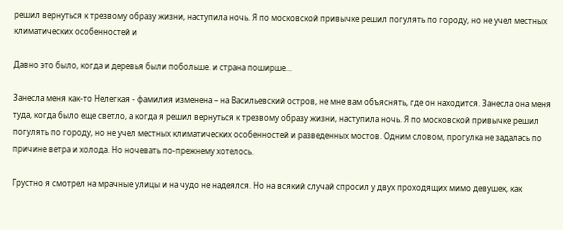решил вернуться к трезвому образу жизни, наступила ночь. Я по московской привычке решил погулять по городу, но не учел местных климатических особенностей и

Давно это было, когда и деревья были побольше. и страна поширше…

Занесла меня как-то Нелегкая - фамилия изменена – на Васильевский остров, не мне вам объяснять, где он находится. Занесла она меня туда, когда было еще светло, а когда я решил вернуться к трезвому образу жизни, наступила ночь. Я по московской привычке решил погулять по городу, но не учел местных климатических особенностей и разведенных мостов. Одним словом, прогулка не задалась по причине ветра и холода. Но ночевать по-прежнему хотелось.

Грустно я смотрел на мрачные улицы и на чудо не надеялся. Но на всякий случай спросил у двух проходящих мимо девушек, как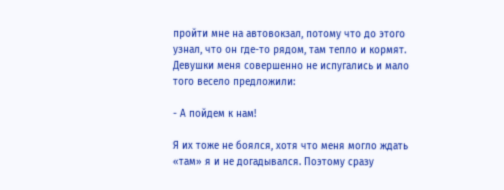пройти мне на автовокзал, потому что до этого узнал, что он где-то рядом, там тепло и кормят. Девушки меня совершенно не испугались и мало того весело предложили:

- А пойдем к нам!

Я их тоже не боялся, хотя что меня могло ждать «там» я и не догадывался. Поэтому сразу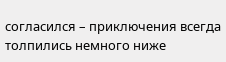согласился – приключения всегда толпились немного ниже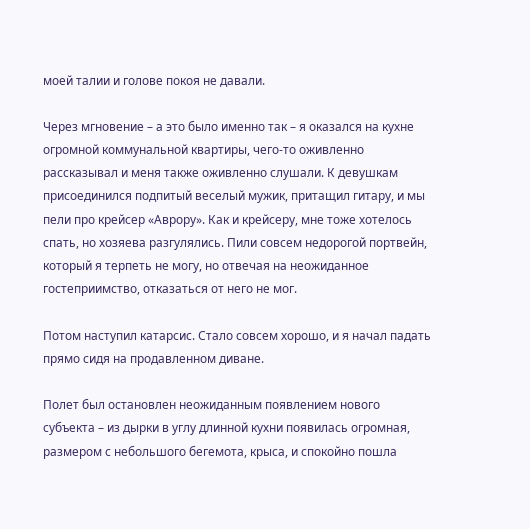моей талии и голове покоя не давали.

Через мгновение – а это было именно так – я оказался на кухне огромной коммунальной квартиры, чего-то оживленно рассказывал и меня также оживленно слушали. К девушкам присоединился подпитый веселый мужик, притащил гитару, и мы пели про крейсер «Аврору». Как и крейсеру, мне тоже хотелось спать, но хозяева разгулялись. Пили совсем недорогой портвейн, который я терпеть не могу, но отвечая на неожиданное гостеприимство, отказаться от него не мог.

Потом наступил катарсис. Стало совсем хорошо, и я начал падать прямо сидя на продавленном диване.

Полет был остановлен неожиданным появлением нового субъекта – из дырки в углу длинной кухни появилась огромная, размером с небольшого бегемота, крыса, и спокойно пошла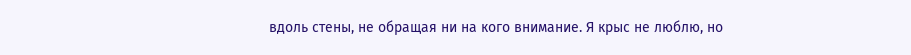вдоль стены, не обращая ни на кого внимание. Я крыс не люблю, но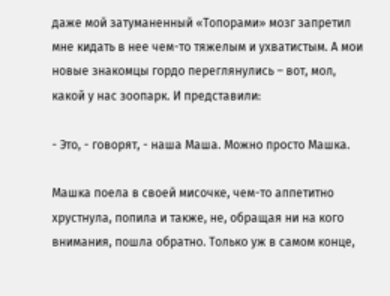даже мой затуманенный «Топорами» мозг запретил мне кидать в нее чем-то тяжелым и ухватистым. А мои новые знакомцы гордо переглянулись – вот, мол, какой у нас зоопарк. И представили:

- Это, - говорят, - наша Маша. Можно просто Машка.

Машка поела в своей мисочке, чем-то аппетитно хрустнула, попила и также, не, обращая ни на кого внимания, пошла обратно. Только уж в самом конце,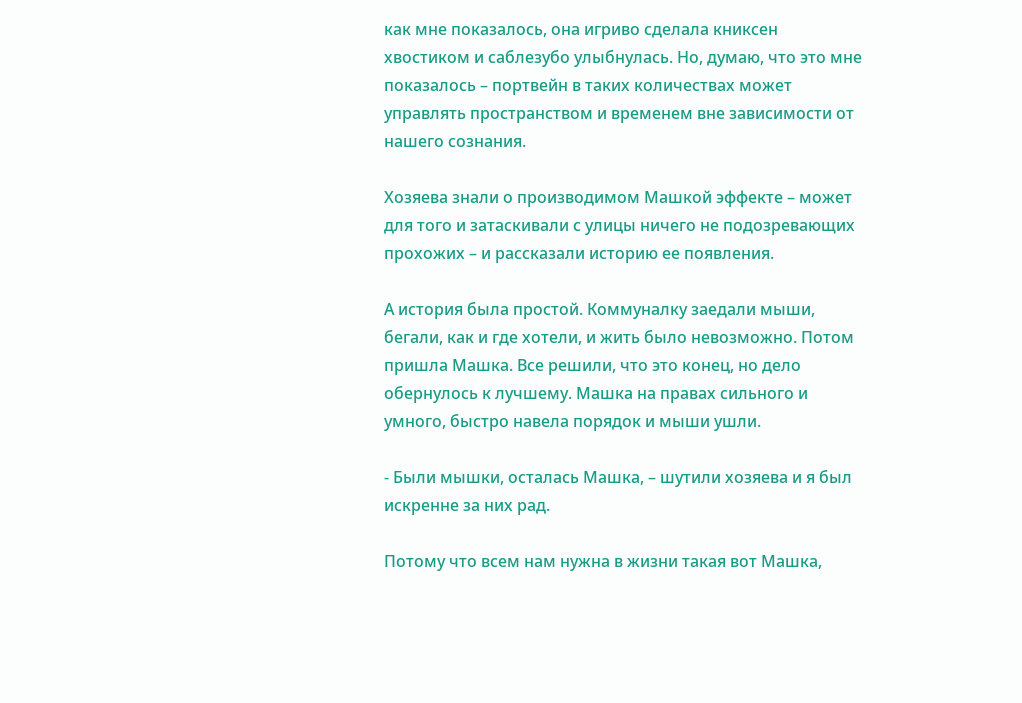как мне показалось, она игриво сделала книксен хвостиком и саблезубо улыбнулась. Но, думаю, что это мне показалось – портвейн в таких количествах может управлять пространством и временем вне зависимости от нашего сознания.

Хозяева знали о производимом Машкой эффекте – может для того и затаскивали с улицы ничего не подозревающих прохожих – и рассказали историю ее появления.

А история была простой. Коммуналку заедали мыши, бегали, как и где хотели, и жить было невозможно. Потом пришла Машка. Все решили, что это конец, но дело обернулось к лучшему. Машка на правах сильного и умного, быстро навела порядок и мыши ушли.

- Были мышки, осталась Машка, – шутили хозяева и я был искренне за них рад.

Потому что всем нам нужна в жизни такая вот Машка,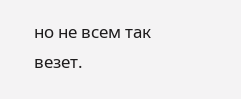но не всем так везет.